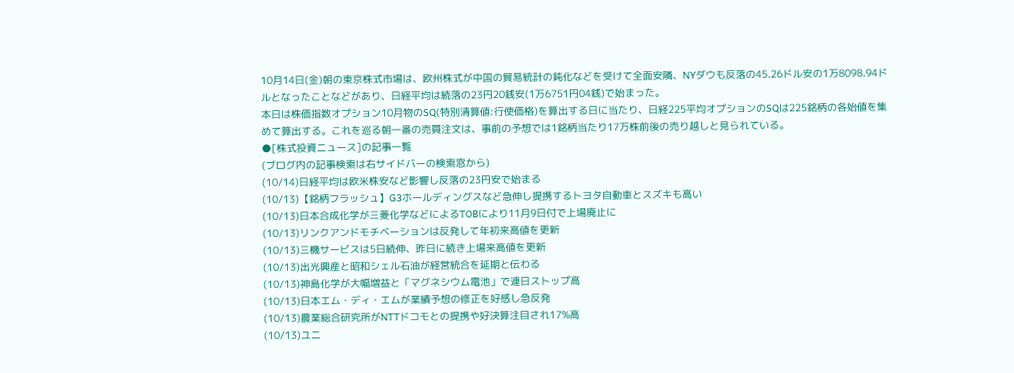10月14日(金)朝の東京株式市場は、欧州株式が中国の貿易統計の鈍化などを受けて全面安隣、NYダウも反落の45.26ドル安の1万8098.94ドルとなったことなどがあり、日経平均は続落の23円20銭安(1万6751円04銭)で始まった。
本日は株価指数オプション10月物のSQ(特別清算値:行使価格)を算出する日に当たり、日経225平均オプションのSQは225銘柄の各始値を集めて算出する。これを巡る朝一番の売買注文は、事前の予想では1銘柄当たり17万株前後の売り越しと見られている。
●[株式投資ニュース]の記事一覧
(ブログ内の記事検索は右サイドバーの検索窓から)
(10/14)日経平均は欧米株安など影響し反落の23円安で始まる
(10/13)【銘柄フラッシュ】G3ホールディングスなど急伸し提携するトヨタ自動車とスズキも高い
(10/13)日本合成化学が三菱化学などによるTOBにより11月9日付で上場廃止に
(10/13)リンクアンドモチベーションは反発して年初来高値を更新
(10/13)三機サービスは5日続伸、昨日に続き上場来高値を更新
(10/13)出光興産と昭和シェル石油が経営統合を延期と伝わる
(10/13)神島化学が大幅増益と「マグネシウム電池」で連日ストップ高
(10/13)日本エム・ディ・エムが業績予想の修正を好感し急反発
(10/13)農業総合研究所がNTTドコモとの提携や好決算注目され17%高
(10/13)ユニ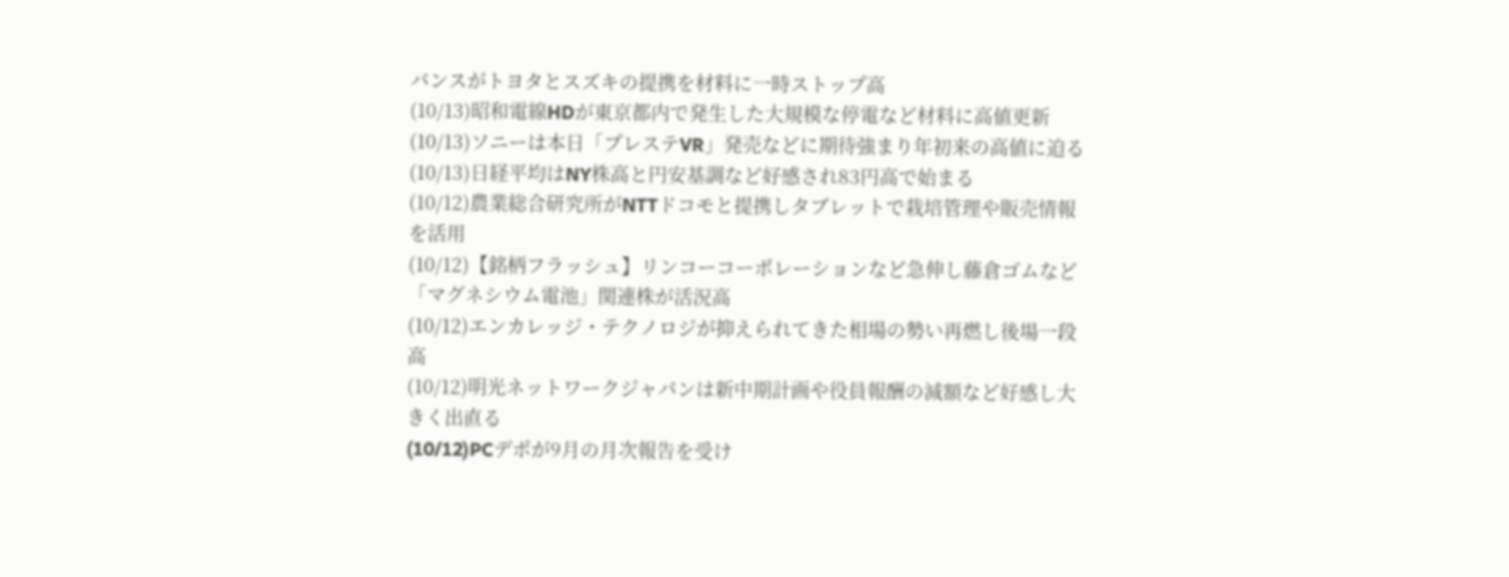バンスがトヨタとスズキの提携を材料に一時ストップ高
(10/13)昭和電線HDが東京都内で発生した大規模な停電など材料に高値更新
(10/13)ソニーは本日「プレステVR」発売などに期待強まり年初来の高値に迫る
(10/13)日経平均はNY株高と円安基調など好感され83円高で始まる
(10/12)農業総合研究所がNTTドコモと提携しタブレットで栽培管理や販売情報を活用
(10/12)【銘柄フラッシュ】リンコーコーポレーションなど急伸し藤倉ゴムなど「マグネシウム電池」関連株が活況高
(10/12)エンカレッジ・テクノロジが抑えられてきた相場の勢い再燃し後場一段高
(10/12)明光ネットワークジャパンは新中期計画や役員報酬の減額など好感し大きく出直る
(10/12)PCデポが9月の月次報告を受け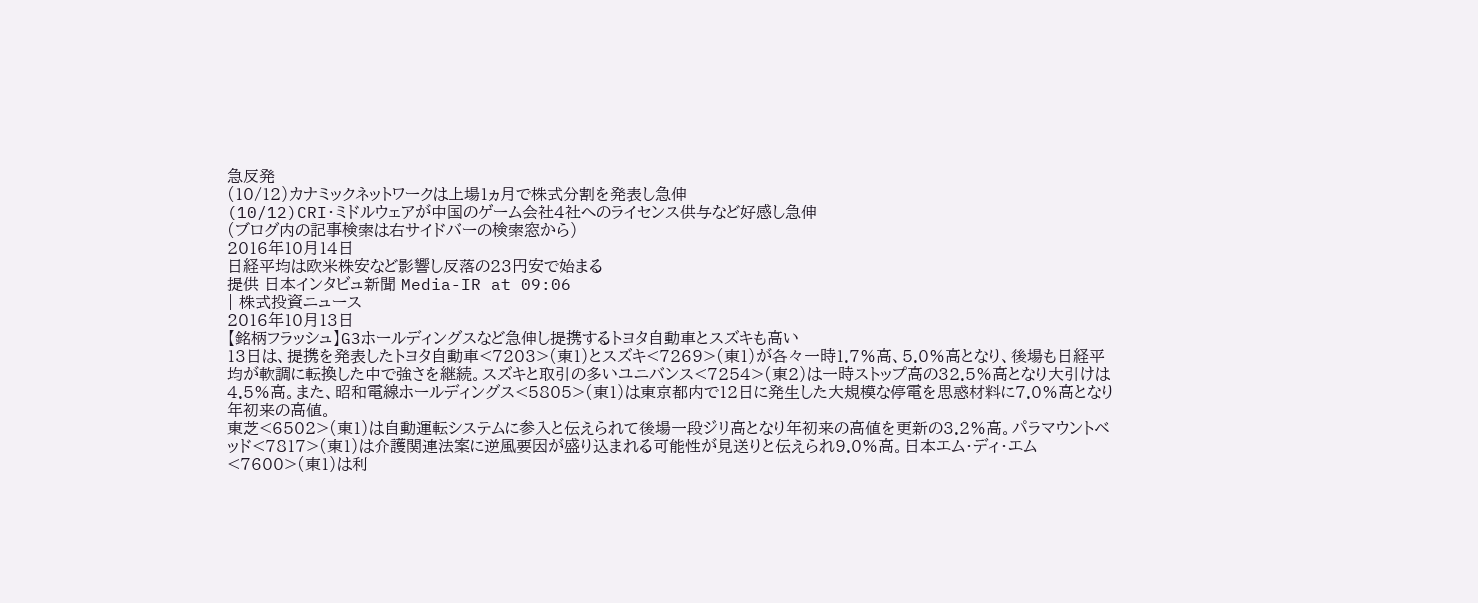急反発
(10/12)カナミックネットワークは上場1ヵ月で株式分割を発表し急伸
(10/12)CRI・ミドルウェアが中国のゲーム会社4社へのライセンス供与など好感し急伸
(ブログ内の記事検索は右サイドバーの検索窓から)
2016年10月14日
日経平均は欧米株安など影響し反落の23円安で始まる
提供 日本インタビュ新聞 Media-IR at 09:06
| 株式投資ニュース
2016年10月13日
【銘柄フラッシュ】G3ホールディングスなど急伸し提携するトヨタ自動車とスズキも高い
13日は、提携を発表したトヨタ自動車<7203>(東1)とスズキ<7269>(東1)が各々一時1.7%高、5.0%高となり、後場も日経平均が軟調に転換した中で強さを継続。スズキと取引の多いユニバンス<7254>(東2)は一時ストップ高の32.5%高となり大引けは4.5%高。また、昭和電線ホールディングス<5805>(東1)は東京都内で12日に発生した大規模な停電を思惑材料に7.0%高となり年初来の高値。
東芝<6502>(東1)は自動運転システムに参入と伝えられて後場一段ジリ高となり年初来の高値を更新の3.2%高。パラマウントベッド<7817>(東1)は介護関連法案に逆風要因が盛り込まれる可能性が見送りと伝えられ9.0%高。日本エム・ディ・エム<7600>(東1)は利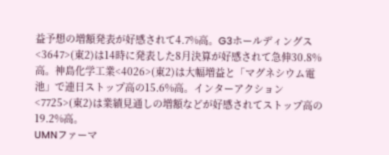益予想の増額発表が好感されて4.7%高。G3ホールディングス<3647>(東2)は14時に発表した8月決算が好感されて急伸30.8%高。神島化学工業<4026>(東2)は大幅増益と「マグネシウム電池」で連日ストップ高の15.6%高。インターアクション<7725>(東2)は業績見通しの増額などが好感されてストップ高の19.2%高。
UMNファーマ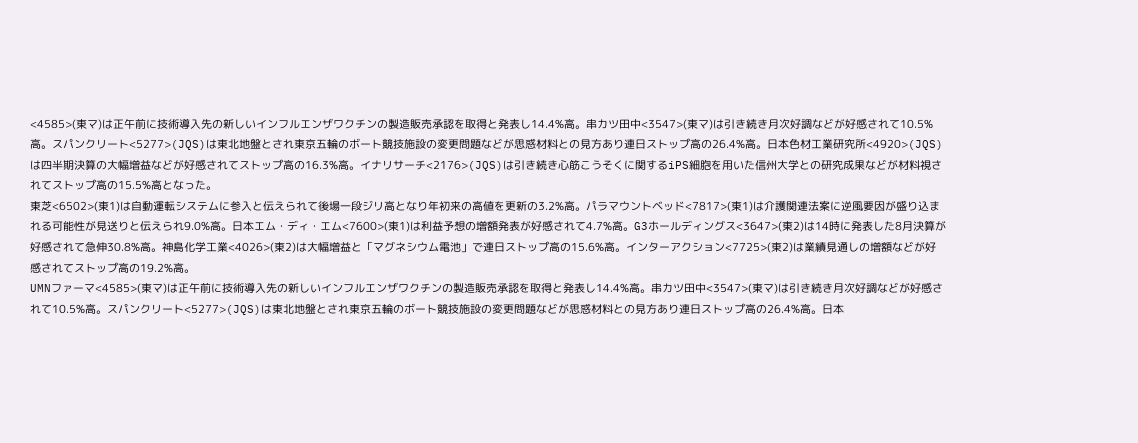<4585>(東マ)は正午前に技術導入先の新しいインフルエンザワクチンの製造販売承認を取得と発表し14.4%高。串カツ田中<3547>(東マ)は引き続き月次好調などが好感されて10.5%高。スパンクリート<5277>(JQS)は東北地盤とされ東京五輪のボート競技施設の変更問題などが思惑材料との見方あり連日ストップ高の26.4%高。日本色材工業研究所<4920>(JQS)は四半期決算の大幅増益などが好感されてストップ高の16.3%高。イナリサーチ<2176>(JQS)は引き続き心筋こうそくに関するiPS細胞を用いた信州大学との研究成果などが材料視されてストップ高の15.5%高となった。
東芝<6502>(東1)は自動運転システムに参入と伝えられて後場一段ジリ高となり年初来の高値を更新の3.2%高。パラマウントベッド<7817>(東1)は介護関連法案に逆風要因が盛り込まれる可能性が見送りと伝えられ9.0%高。日本エム・ディ・エム<7600>(東1)は利益予想の増額発表が好感されて4.7%高。G3ホールディングス<3647>(東2)は14時に発表した8月決算が好感されて急伸30.8%高。神島化学工業<4026>(東2)は大幅増益と「マグネシウム電池」で連日ストップ高の15.6%高。インターアクション<7725>(東2)は業績見通しの増額などが好感されてストップ高の19.2%高。
UMNファーマ<4585>(東マ)は正午前に技術導入先の新しいインフルエンザワクチンの製造販売承認を取得と発表し14.4%高。串カツ田中<3547>(東マ)は引き続き月次好調などが好感されて10.5%高。スパンクリート<5277>(JQS)は東北地盤とされ東京五輪のボート競技施設の変更問題などが思惑材料との見方あり連日ストップ高の26.4%高。日本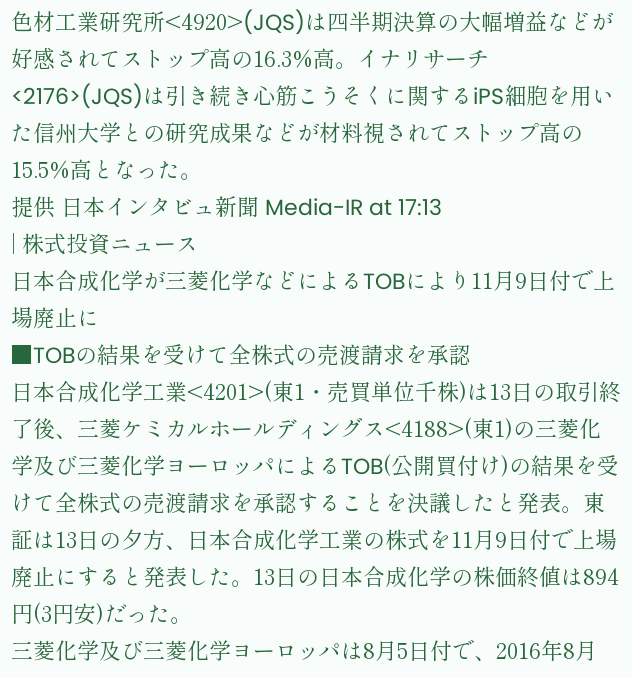色材工業研究所<4920>(JQS)は四半期決算の大幅増益などが好感されてストップ高の16.3%高。イナリサーチ<2176>(JQS)は引き続き心筋こうそくに関するiPS細胞を用いた信州大学との研究成果などが材料視されてストップ高の15.5%高となった。
提供 日本インタビュ新聞 Media-IR at 17:13
| 株式投資ニュース
日本合成化学が三菱化学などによるTOBにより11月9日付で上場廃止に
■TOBの結果を受けて全株式の売渡請求を承認
日本合成化学工業<4201>(東1・売買単位千株)は13日の取引終了後、三菱ケミカルホールディングス<4188>(東1)の三菱化学及び三菱化学ヨーロッパによるTOB(公開買付け)の結果を受けて全株式の売渡請求を承認することを決議したと発表。東証は13日の夕方、日本合成化学工業の株式を11月9日付で上場廃止にすると発表した。13日の日本合成化学の株価終値は894円(3円安)だった。
三菱化学及び三菱化学ヨーロッパは8月5日付で、2016年8月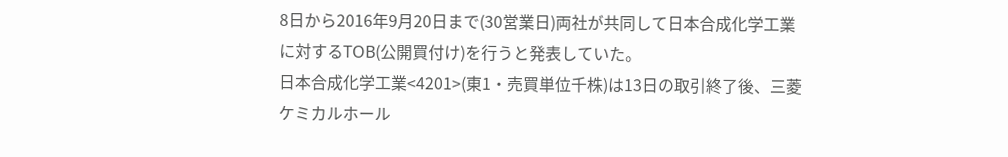8日から2016年9月20日まで(30営業日)両社が共同して日本合成化学工業に対するTOB(公開買付け)を行うと発表していた。
日本合成化学工業<4201>(東1・売買単位千株)は13日の取引終了後、三菱ケミカルホール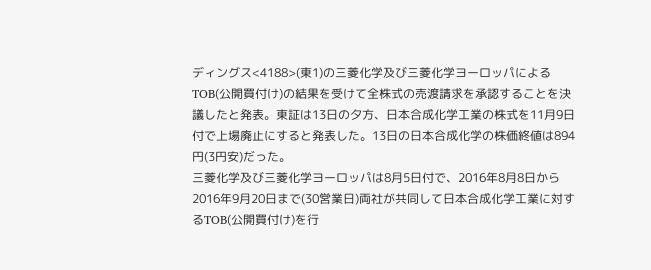ディングス<4188>(東1)の三菱化学及び三菱化学ヨーロッパによるTOB(公開買付け)の結果を受けて全株式の売渡請求を承認することを決議したと発表。東証は13日の夕方、日本合成化学工業の株式を11月9日付で上場廃止にすると発表した。13日の日本合成化学の株価終値は894円(3円安)だった。
三菱化学及び三菱化学ヨーロッパは8月5日付で、2016年8月8日から2016年9月20日まで(30営業日)両社が共同して日本合成化学工業に対するTOB(公開買付け)を行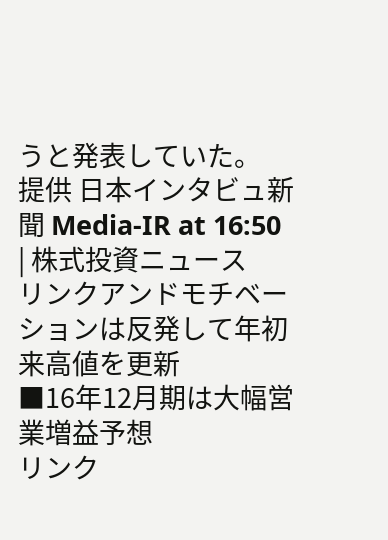うと発表していた。
提供 日本インタビュ新聞 Media-IR at 16:50
| 株式投資ニュース
リンクアンドモチベーションは反発して年初来高値を更新
■16年12月期は大幅営業増益予想
リンク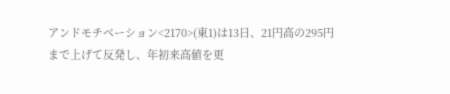アンドモチベーション<2170>(東1)は13日、21円高の295円まで上げて反発し、年初来高値を更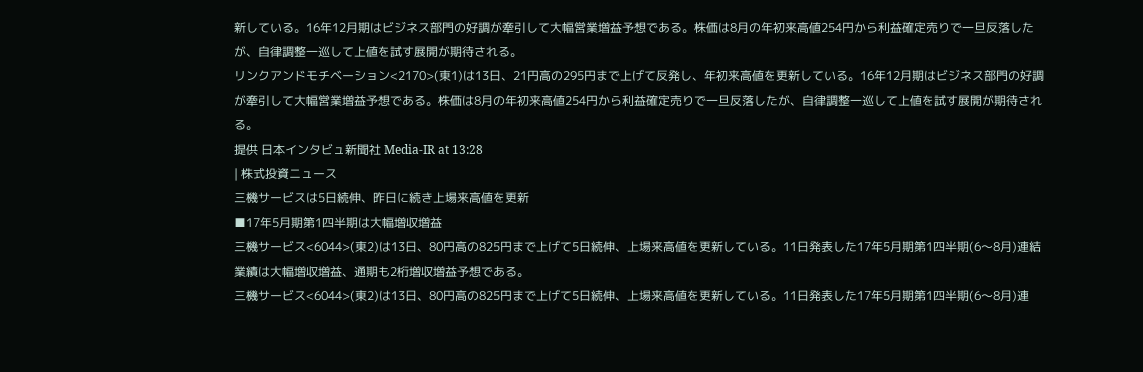新している。16年12月期はビジネス部門の好調が牽引して大幅営業増益予想である。株価は8月の年初来高値254円から利益確定売りで一旦反落したが、自律調整一巡して上値を試す展開が期待される。
リンクアンドモチベーション<2170>(東1)は13日、21円高の295円まで上げて反発し、年初来高値を更新している。16年12月期はビジネス部門の好調が牽引して大幅営業増益予想である。株価は8月の年初来高値254円から利益確定売りで一旦反落したが、自律調整一巡して上値を試す展開が期待される。
提供 日本インタビュ新聞社 Media-IR at 13:28
| 株式投資ニュース
三機サービスは5日続伸、昨日に続き上場来高値を更新
■17年5月期第1四半期は大幅増収増益
三機サービス<6044>(東2)は13日、80円高の825円まで上げて5日続伸、上場来高値を更新している。11日発表した17年5月期第1四半期(6〜8月)連結業績は大幅増収増益、通期も2桁増収増益予想である。
三機サービス<6044>(東2)は13日、80円高の825円まで上げて5日続伸、上場来高値を更新している。11日発表した17年5月期第1四半期(6〜8月)連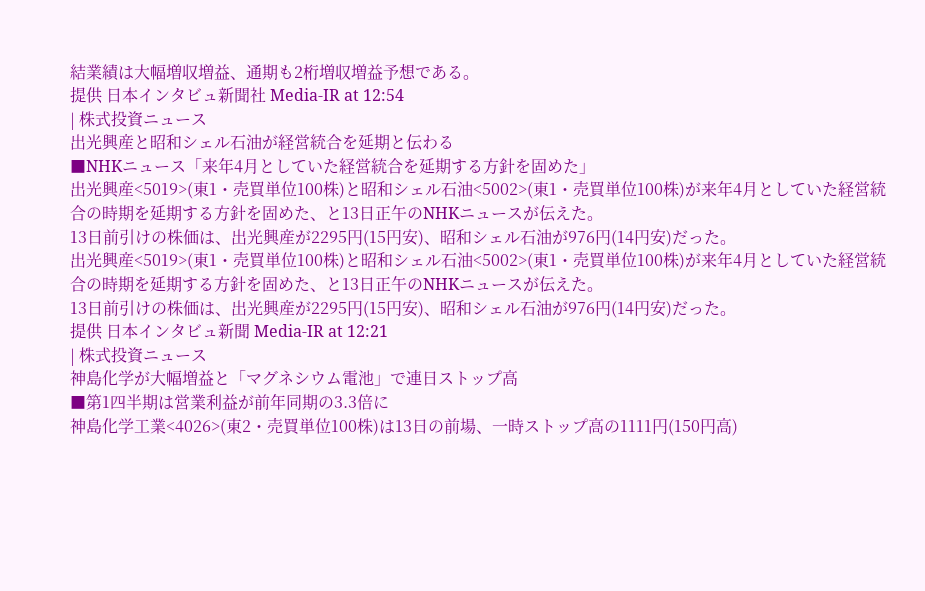結業績は大幅増収増益、通期も2桁増収増益予想である。
提供 日本インタビュ新聞社 Media-IR at 12:54
| 株式投資ニュース
出光興産と昭和シェル石油が経営統合を延期と伝わる
■NHKニュース「来年4月としていた経営統合を延期する方針を固めた」
出光興産<5019>(東1・売買単位100株)と昭和シェル石油<5002>(東1・売買単位100株)が来年4月としていた経営統合の時期を延期する方針を固めた、と13日正午のNHKニュースが伝えた。
13日前引けの株価は、出光興産が2295円(15円安)、昭和シェル石油が976円(14円安)だった。
出光興産<5019>(東1・売買単位100株)と昭和シェル石油<5002>(東1・売買単位100株)が来年4月としていた経営統合の時期を延期する方針を固めた、と13日正午のNHKニュースが伝えた。
13日前引けの株価は、出光興産が2295円(15円安)、昭和シェル石油が976円(14円安)だった。
提供 日本インタビュ新聞 Media-IR at 12:21
| 株式投資ニュース
神島化学が大幅増益と「マグネシウム電池」で連日ストップ高
■第1四半期は営業利益が前年同期の3.3倍に
神島化学工業<4026>(東2・売買単位100株)は13日の前場、一時ストップ高の1111円(150円高)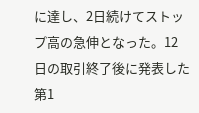に達し、2日続けてストップ高の急伸となった。12日の取引終了後に発表した第1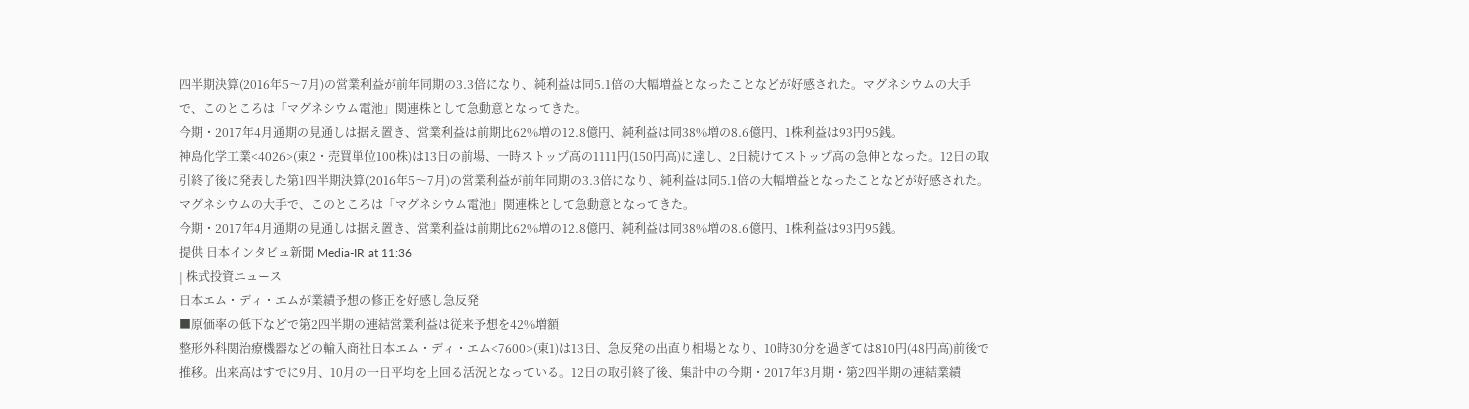四半期決算(2016年5〜7月)の営業利益が前年同期の3.3倍になり、純利益は同5.1倍の大幅増益となったことなどが好感された。マグネシウムの大手で、このところは「マグネシウム電池」関連株として急動意となってきた。
今期・2017年4月通期の見通しは据え置き、営業利益は前期比62%増の12.8億円、純利益は同38%増の8.6億円、1株利益は93円95銭。
神島化学工業<4026>(東2・売買単位100株)は13日の前場、一時ストップ高の1111円(150円高)に達し、2日続けてストップ高の急伸となった。12日の取引終了後に発表した第1四半期決算(2016年5〜7月)の営業利益が前年同期の3.3倍になり、純利益は同5.1倍の大幅増益となったことなどが好感された。マグネシウムの大手で、このところは「マグネシウム電池」関連株として急動意となってきた。
今期・2017年4月通期の見通しは据え置き、営業利益は前期比62%増の12.8億円、純利益は同38%増の8.6億円、1株利益は93円95銭。
提供 日本インタビュ新聞 Media-IR at 11:36
| 株式投資ニュース
日本エム・ディ・エムが業績予想の修正を好感し急反発
■原価率の低下などで第2四半期の連結営業利益は従来予想を42%増額
整形外科関治療機器などの輸入商社日本エム・ディ・エム<7600>(東1)は13日、急反発の出直り相場となり、10時30分を過ぎては810円(48円高)前後で推移。出来高はすでに9月、10月の一日平均を上回る活況となっている。12日の取引終了後、集計中の今期・2017年3月期・第2四半期の連結業績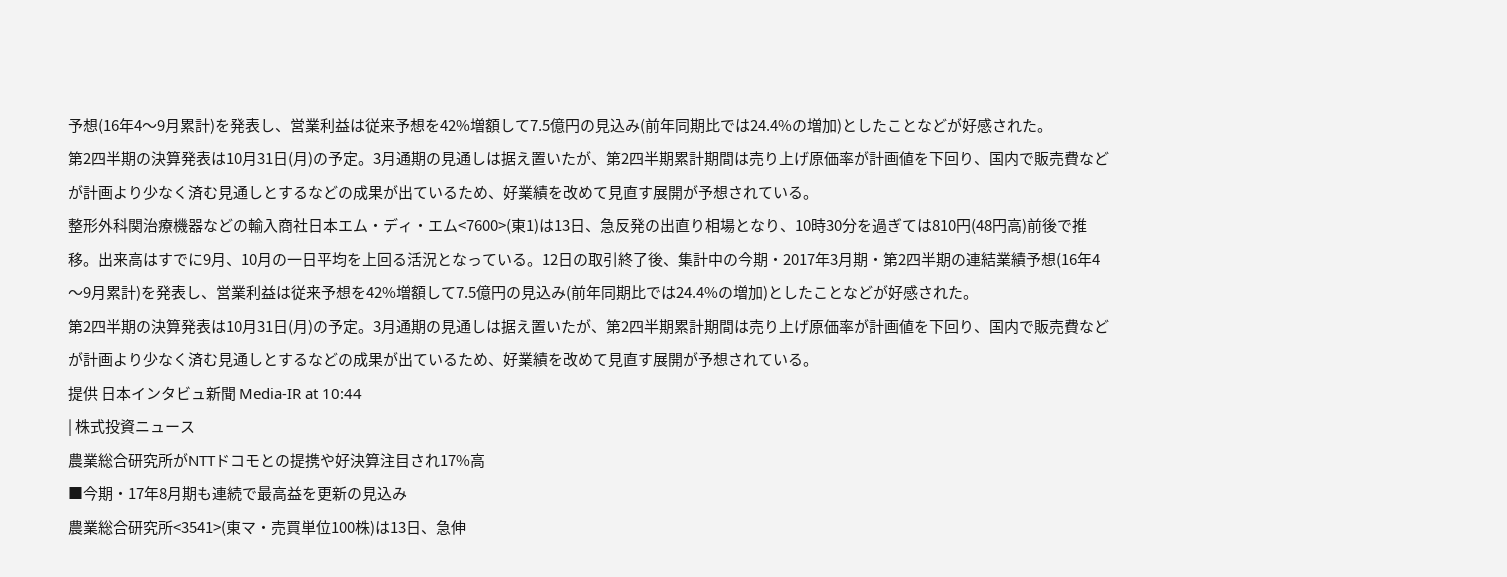予想(16年4〜9月累計)を発表し、営業利益は従来予想を42%増額して7.5億円の見込み(前年同期比では24.4%の増加)としたことなどが好感された。
第2四半期の決算発表は10月31日(月)の予定。3月通期の見通しは据え置いたが、第2四半期累計期間は売り上げ原価率が計画値を下回り、国内で販売費などが計画より少なく済む見通しとするなどの成果が出ているため、好業績を改めて見直す展開が予想されている。
整形外科関治療機器などの輸入商社日本エム・ディ・エム<7600>(東1)は13日、急反発の出直り相場となり、10時30分を過ぎては810円(48円高)前後で推移。出来高はすでに9月、10月の一日平均を上回る活況となっている。12日の取引終了後、集計中の今期・2017年3月期・第2四半期の連結業績予想(16年4〜9月累計)を発表し、営業利益は従来予想を42%増額して7.5億円の見込み(前年同期比では24.4%の増加)としたことなどが好感された。
第2四半期の決算発表は10月31日(月)の予定。3月通期の見通しは据え置いたが、第2四半期累計期間は売り上げ原価率が計画値を下回り、国内で販売費などが計画より少なく済む見通しとするなどの成果が出ているため、好業績を改めて見直す展開が予想されている。
提供 日本インタビュ新聞 Media-IR at 10:44
| 株式投資ニュース
農業総合研究所がNTTドコモとの提携や好決算注目され17%高
■今期・17年8月期も連続で最高益を更新の見込み
農業総合研究所<3541>(東マ・売買単位100株)は13日、急伸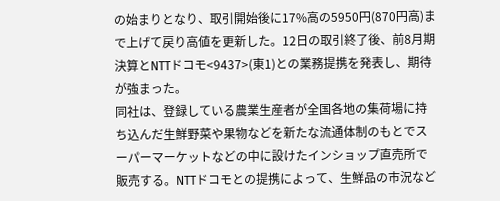の始まりとなり、取引開始後に17%高の5950円(870円高)まで上げて戻り高値を更新した。12日の取引終了後、前8月期決算とNTTドコモ<9437>(東1)との業務提携を発表し、期待が強まった。
同社は、登録している農業生産者が全国各地の集荷場に持ち込んだ生鮮野菜や果物などを新たな流通体制のもとでスーパーマーケットなどの中に設けたインショップ直売所で販売する。NTTドコモとの提携によって、生鮮品の市況など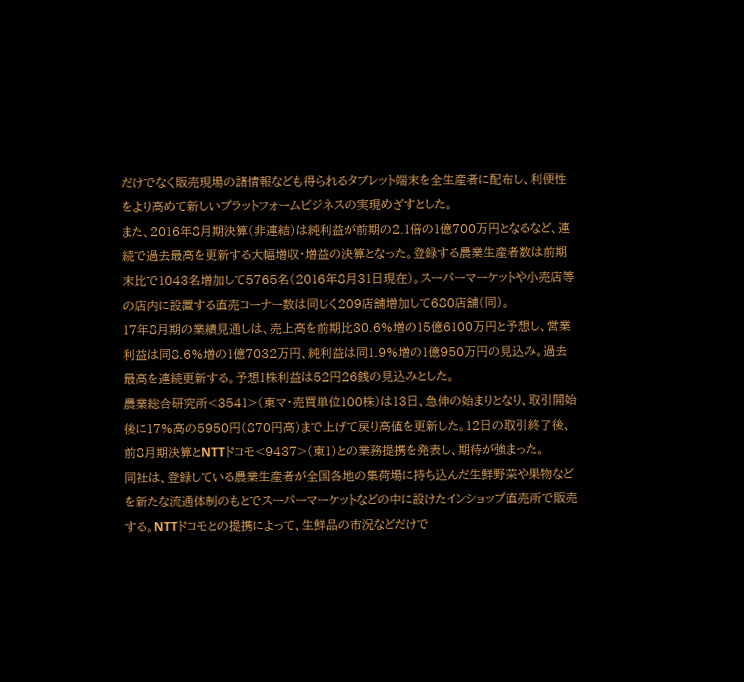だけでなく販売現場の諸情報なども得られるタブレット端末を全生産者に配布し、利便性をより高めて新しいプラットフォームビジネスの実現めざすとした。
また、2016年8月期決算(非連結)は純利益が前期の2.1倍の1億700万円となるなど、連続で過去最高を更新する大幅増収・増益の決算となった。登録する農業生産者数は前期末比で1043名増加して5765名(2016年8月31日現在)。スーパーマーケットや小売店等の店内に設置する直売コーナー数は同じく209店舗増加して680店舗(同)。
17年8月期の業績見通しは、売上高を前期比30.6%増の15億6100万円と予想し、営業利益は同8.6%増の1億7032万円、純利益は同1.9%増の1億950万円の見込み。過去最高を連続更新する。予想1株利益は52円26銭の見込みとした。
農業総合研究所<3541>(東マ・売買単位100株)は13日、急伸の始まりとなり、取引開始後に17%高の5950円(870円高)まで上げて戻り高値を更新した。12日の取引終了後、前8月期決算とNTTドコモ<9437>(東1)との業務提携を発表し、期待が強まった。
同社は、登録している農業生産者が全国各地の集荷場に持ち込んだ生鮮野菜や果物などを新たな流通体制のもとでスーパーマーケットなどの中に設けたインショップ直売所で販売する。NTTドコモとの提携によって、生鮮品の市況などだけで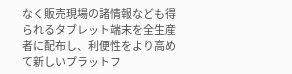なく販売現場の諸情報なども得られるタブレット端末を全生産者に配布し、利便性をより高めて新しいプラットフ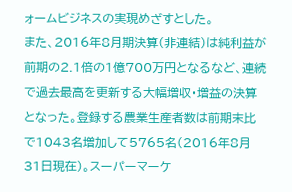ォームビジネスの実現めざすとした。
また、2016年8月期決算(非連結)は純利益が前期の2.1倍の1億700万円となるなど、連続で過去最高を更新する大幅増収・増益の決算となった。登録する農業生産者数は前期末比で1043名増加して5765名(2016年8月31日現在)。スーパーマーケ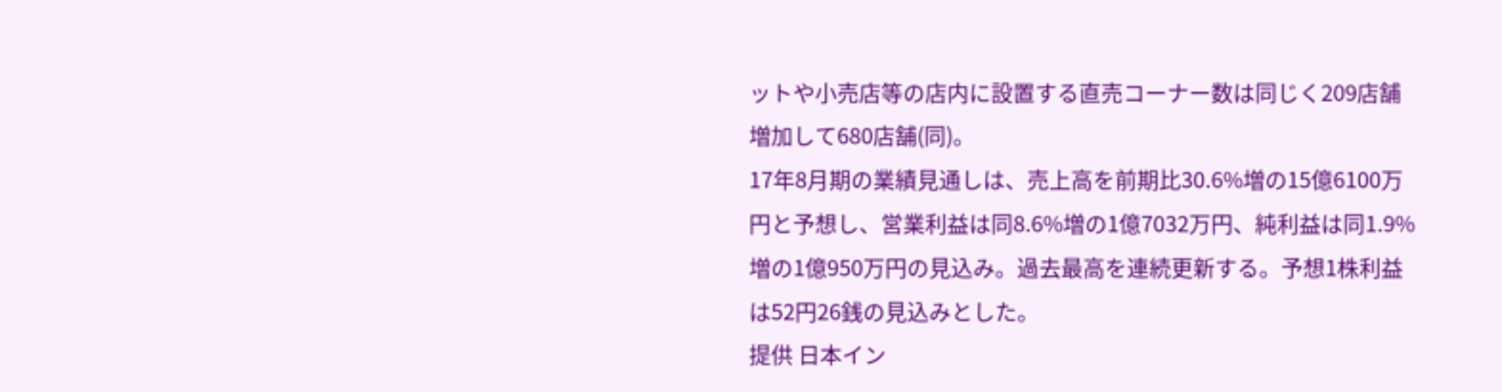ットや小売店等の店内に設置する直売コーナー数は同じく209店舗増加して680店舗(同)。
17年8月期の業績見通しは、売上高を前期比30.6%増の15億6100万円と予想し、営業利益は同8.6%増の1億7032万円、純利益は同1.9%増の1億950万円の見込み。過去最高を連続更新する。予想1株利益は52円26銭の見込みとした。
提供 日本イン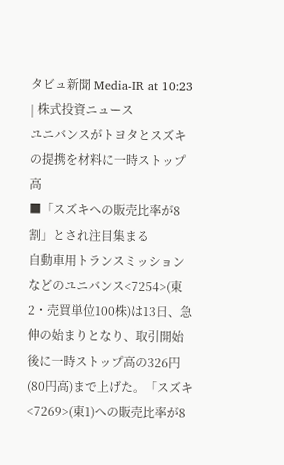タビュ新聞 Media-IR at 10:23
| 株式投資ニュース
ユニバンスがトヨタとスズキの提携を材料に一時ストップ高
■「スズキへの販売比率が8割」とされ注目集まる
自動車用トランスミッションなどのユニバンス<7254>(東2・売買単位100株)は13日、急伸の始まりとなり、取引開始後に一時ストップ高の326円(80円高)まで上げた。「スズキ<7269>(東1)への販売比率が8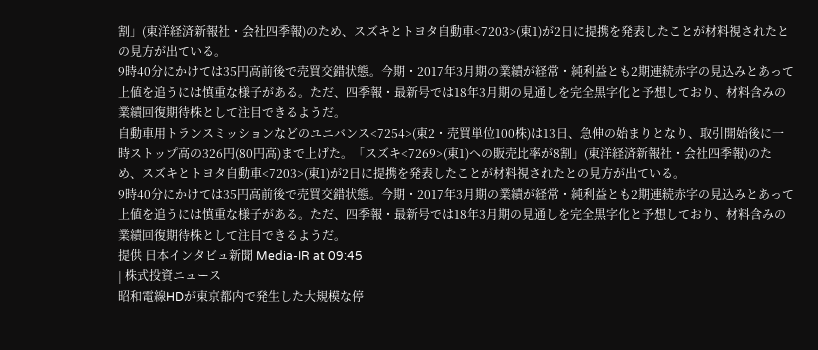割」(東洋経済新報社・会社四季報)のため、スズキとトヨタ自動車<7203>(東1)が2日に提携を発表したことが材料視されたとの見方が出ている。
9時40分にかけては35円高前後で売買交錯状態。今期・2017年3月期の業績が経常・純利益とも2期連続赤字の見込みとあって上値を追うには慎重な様子がある。ただ、四季報・最新号では18年3月期の見通しを完全黒字化と予想しており、材料含みの業績回復期待株として注目できるようだ。
自動車用トランスミッションなどのユニバンス<7254>(東2・売買単位100株)は13日、急伸の始まりとなり、取引開始後に一時ストップ高の326円(80円高)まで上げた。「スズキ<7269>(東1)への販売比率が8割」(東洋経済新報社・会社四季報)のため、スズキとトヨタ自動車<7203>(東1)が2日に提携を発表したことが材料視されたとの見方が出ている。
9時40分にかけては35円高前後で売買交錯状態。今期・2017年3月期の業績が経常・純利益とも2期連続赤字の見込みとあって上値を追うには慎重な様子がある。ただ、四季報・最新号では18年3月期の見通しを完全黒字化と予想しており、材料含みの業績回復期待株として注目できるようだ。
提供 日本インタビュ新聞 Media-IR at 09:45
| 株式投資ニュース
昭和電線HDが東京都内で発生した大規模な停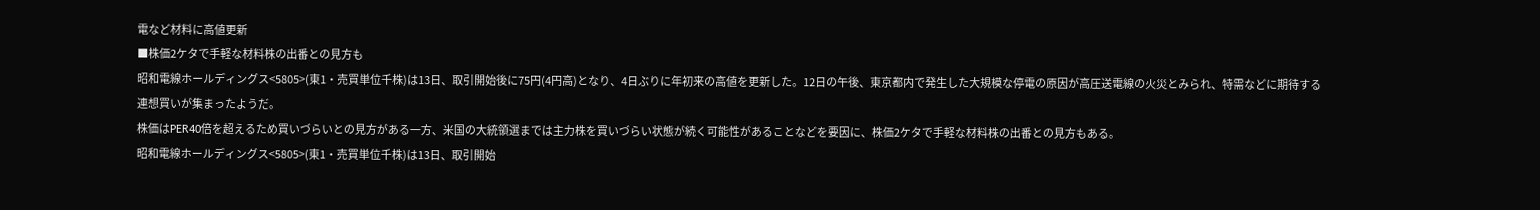電など材料に高値更新
■株価2ケタで手軽な材料株の出番との見方も
昭和電線ホールディングス<5805>(東1・売買単位千株)は13日、取引開始後に75円(4円高)となり、4日ぶりに年初来の高値を更新した。12日の午後、東京都内で発生した大規模な停電の原因が高圧送電線の火災とみられ、特需などに期待する連想買いが集まったようだ。
株価はPER40倍を超えるため買いづらいとの見方がある一方、米国の大統領選までは主力株を買いづらい状態が続く可能性があることなどを要因に、株価2ケタで手軽な材料株の出番との見方もある。
昭和電線ホールディングス<5805>(東1・売買単位千株)は13日、取引開始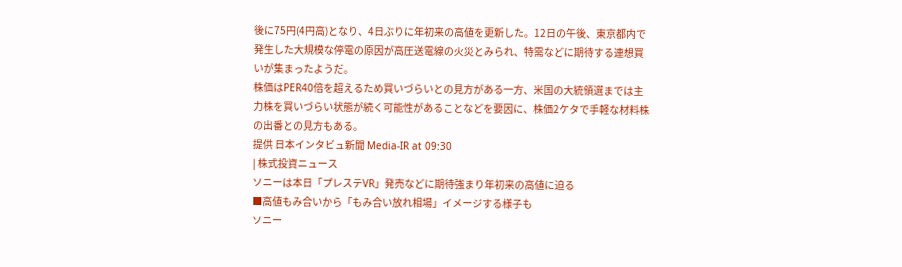後に75円(4円高)となり、4日ぶりに年初来の高値を更新した。12日の午後、東京都内で発生した大規模な停電の原因が高圧送電線の火災とみられ、特需などに期待する連想買いが集まったようだ。
株価はPER40倍を超えるため買いづらいとの見方がある一方、米国の大統領選までは主力株を買いづらい状態が続く可能性があることなどを要因に、株価2ケタで手軽な材料株の出番との見方もある。
提供 日本インタビュ新聞 Media-IR at 09:30
| 株式投資ニュース
ソニーは本日「プレステVR」発売などに期待強まり年初来の高値に迫る
■高値もみ合いから「もみ合い放れ相場」イメージする様子も
ソニー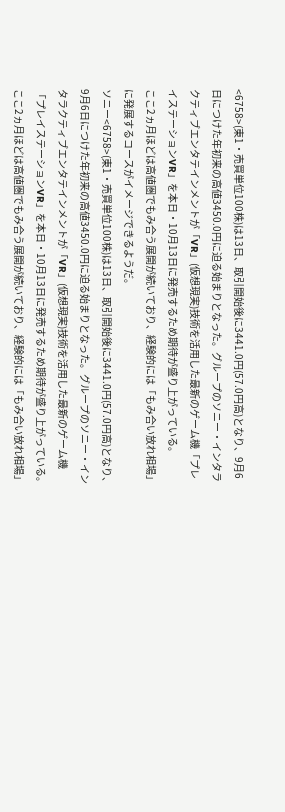<6758>(東1・売買単位100株)は13日、取引開始後に3441.0円(57.0円高)となり、9月6日につけた年初来の高値3450.0円に迫る始まりとなった。グループのソニー・インタラクティブエンタテインメントが「VR」(仮想現実)技術を活用した最新のゲーム機「プレイステーションVR」を本日・10月13日に発売するため期待が盛り上がっている。
ここ2ヵ月ほどは高値圏でもみ合う展開が続いており、経験的には「もみ合い放れ相場」に発展するコースがイメージできるようだ。
ソニー<6758>(東1・売買単位100株)は13日、取引開始後に3441.0円(57.0円高)となり、9月6日につけた年初来の高値3450.0円に迫る始まりとなった。グループのソニー・インタラクティブエンタテインメントが「VR」(仮想現実)技術を活用した最新のゲーム機「プレイステーションVR」を本日・10月13日に発売するため期待が盛り上がっている。
ここ2ヵ月ほどは高値圏でもみ合う展開が続いており、経験的には「もみ合い放れ相場」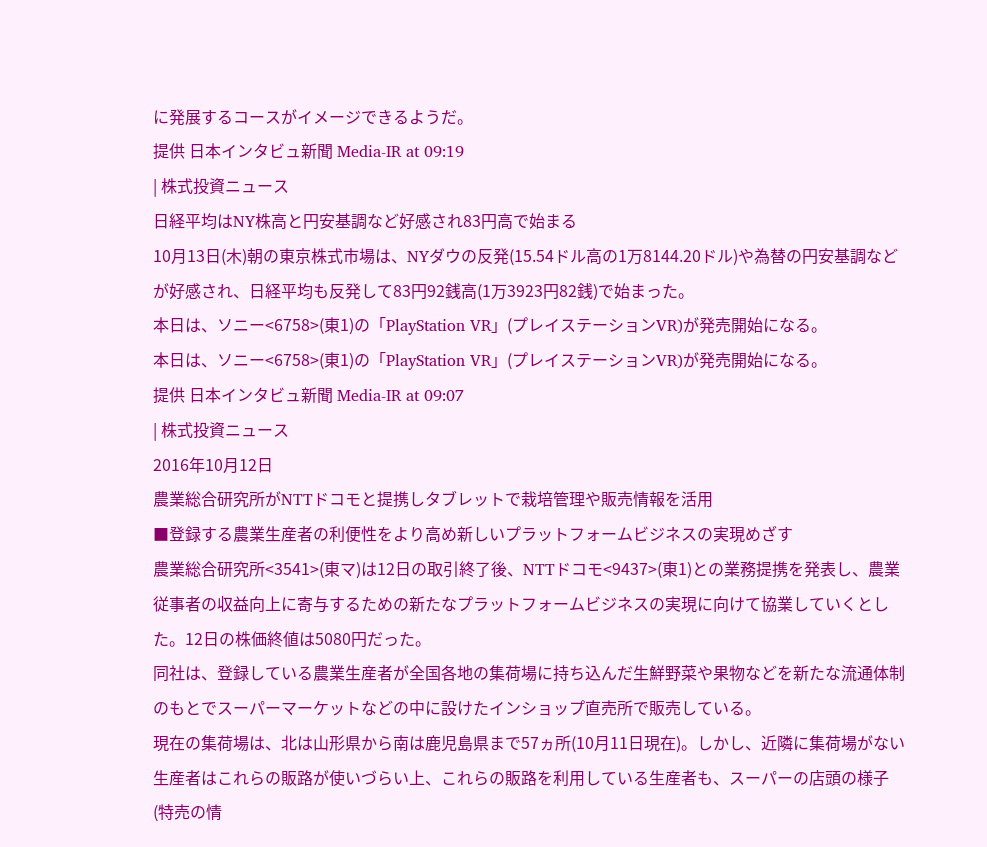に発展するコースがイメージできるようだ。
提供 日本インタビュ新聞 Media-IR at 09:19
| 株式投資ニュース
日経平均はNY株高と円安基調など好感され83円高で始まる
10月13日(木)朝の東京株式市場は、NYダウの反発(15.54ドル高の1万8144.20ドル)や為替の円安基調などが好感され、日経平均も反発して83円92銭高(1万3923円82銭)で始まった。
本日は、ソニー<6758>(東1)の「PlayStation VR」(プレイステーションVR)が発売開始になる。
本日は、ソニー<6758>(東1)の「PlayStation VR」(プレイステーションVR)が発売開始になる。
提供 日本インタビュ新聞 Media-IR at 09:07
| 株式投資ニュース
2016年10月12日
農業総合研究所がNTTドコモと提携しタブレットで栽培管理や販売情報を活用
■登録する農業生産者の利便性をより高め新しいプラットフォームビジネスの実現めざす
農業総合研究所<3541>(東マ)は12日の取引終了後、NTTドコモ<9437>(東1)との業務提携を発表し、農業従事者の収益向上に寄与するための新たなプラットフォームビジネスの実現に向けて協業していくとした。12日の株価終値は5080円だった。
同社は、登録している農業生産者が全国各地の集荷場に持ち込んだ生鮮野菜や果物などを新たな流通体制のもとでスーパーマーケットなどの中に設けたインショップ直売所で販売している。
現在の集荷場は、北は山形県から南は鹿児島県まで57ヵ所(10月11日現在)。しかし、近隣に集荷場がない生産者はこれらの販路が使いづらい上、これらの販路を利用している生産者も、スーパーの店頭の様子(特売の情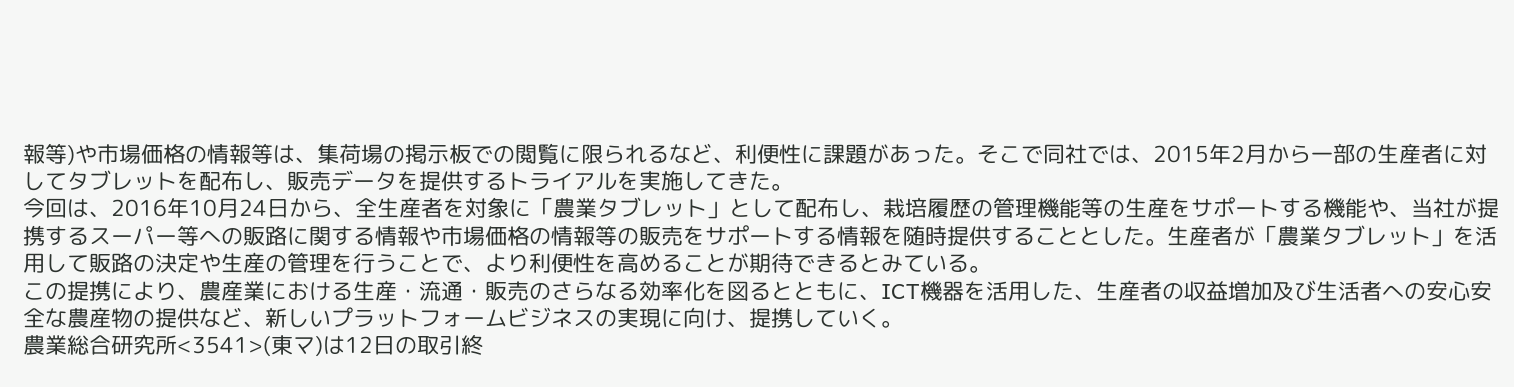報等)や市場価格の情報等は、集荷場の掲示板での閲覧に限られるなど、利便性に課題があった。そこで同社では、2015年2月から一部の生産者に対してタブレットを配布し、販売データを提供するトライアルを実施してきた。
今回は、2016年10月24日から、全生産者を対象に「農業タブレット」として配布し、栽培履歴の管理機能等の生産をサポートする機能や、当社が提携するスーパー等への販路に関する情報や市場価格の情報等の販売をサポートする情報を随時提供することとした。生産者が「農業タブレット」を活用して販路の決定や生産の管理を行うことで、より利便性を高めることが期待できるとみている。
この提携により、農産業における生産・流通・販売のさらなる効率化を図るとともに、ICT機器を活用した、生産者の収益増加及び生活者への安心安全な農産物の提供など、新しいプラットフォームビジネスの実現に向け、提携していく。
農業総合研究所<3541>(東マ)は12日の取引終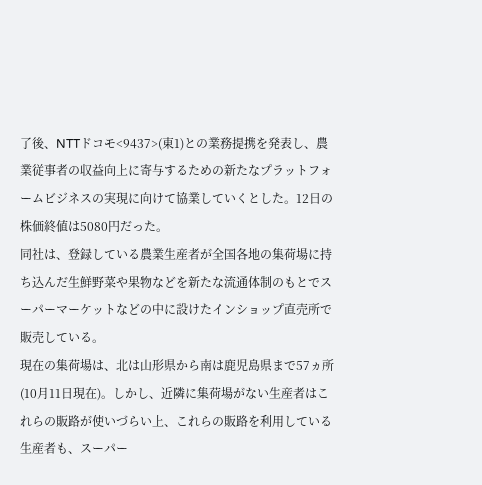了後、NTTドコモ<9437>(東1)との業務提携を発表し、農業従事者の収益向上に寄与するための新たなプラットフォームビジネスの実現に向けて協業していくとした。12日の株価終値は5080円だった。
同社は、登録している農業生産者が全国各地の集荷場に持ち込んだ生鮮野菜や果物などを新たな流通体制のもとでスーパーマーケットなどの中に設けたインショップ直売所で販売している。
現在の集荷場は、北は山形県から南は鹿児島県まで57ヵ所(10月11日現在)。しかし、近隣に集荷場がない生産者はこれらの販路が使いづらい上、これらの販路を利用している生産者も、スーパー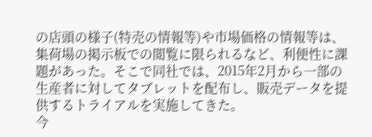の店頭の様子(特売の情報等)や市場価格の情報等は、集荷場の掲示板での閲覧に限られるなど、利便性に課題があった。そこで同社では、2015年2月から一部の生産者に対してタブレットを配布し、販売データを提供するトライアルを実施してきた。
今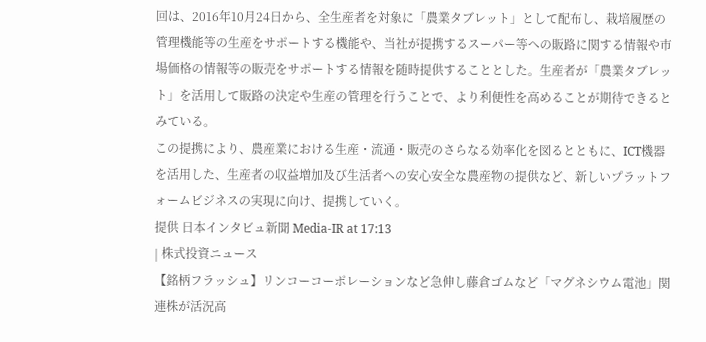回は、2016年10月24日から、全生産者を対象に「農業タブレット」として配布し、栽培履歴の管理機能等の生産をサポートする機能や、当社が提携するスーパー等への販路に関する情報や市場価格の情報等の販売をサポートする情報を随時提供することとした。生産者が「農業タブレット」を活用して販路の決定や生産の管理を行うことで、より利便性を高めることが期待できるとみている。
この提携により、農産業における生産・流通・販売のさらなる効率化を図るとともに、ICT機器を活用した、生産者の収益増加及び生活者への安心安全な農産物の提供など、新しいプラットフォームビジネスの実現に向け、提携していく。
提供 日本インタビュ新聞 Media-IR at 17:13
| 株式投資ニュース
【銘柄フラッシュ】リンコーコーポレーションなど急伸し藤倉ゴムなど「マグネシウム電池」関連株が活況高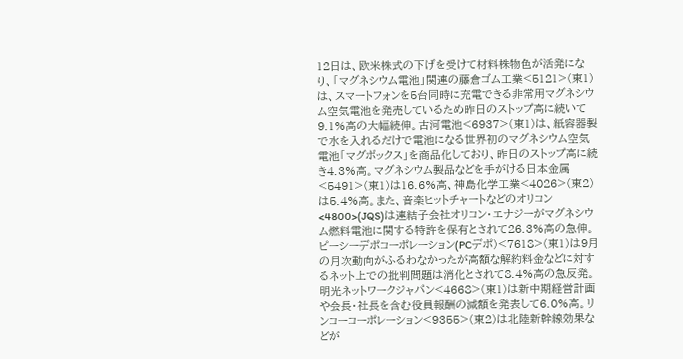12日は、欧米株式の下げを受けて材料株物色が活発になり、「マグネシウム電池」関連の藤倉ゴム工業<5121>(東1)は、スマートフォンを5台同時に充電できる非常用マグネシウム空気電池を発売しているため昨日のストップ高に続いて9.1%高の大幅続伸。古河電池<6937>(東1)は、紙容器製で水を入れるだけで電池になる世界初のマグネシウム空気電池「マグボックス」を商品化しており、昨日のストップ高に続き4.3%高。マグネシウム製品などを手がける日本金属<5491>(東1)は16.6%高、神島化学工業<4026>(東2)は5.4%高。また、音楽ヒットチャートなどのオリコン<4800>(JQS)は連結子会社オリコン・エナジーがマグネシウム燃料電池に関する特許を保有とされて26.3%高の急伸。
ピーシーデポコーポレーション(PCデポ)<7618>(東1)は9月の月次動向がふるわなかったが高額な解約料金などに対するネット上での批判問題は消化とされて8.4%高の急反発。明光ネットワークジャパン<4668>(東1)は新中期経営計画や会長・社長を含む役員報酬の減額を発表して6.0%高。リンコーコーポレーション<9355>(東2)は北陸新幹線効果などが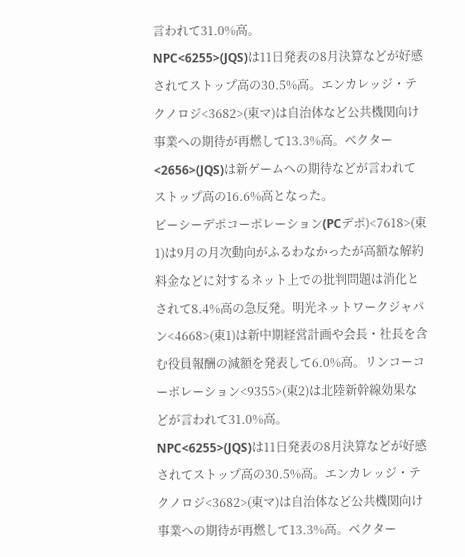言われて31.0%高。
NPC<6255>(JQS)は11日発表の8月決算などが好感されてストップ高の30.5%高。エンカレッジ・テクノロジ<3682>(東マ)は自治体など公共機関向け事業への期待が再燃して13.3%高。ベクター<2656>(JQS)は新ゲームへの期待などが言われてストップ高の16.6%高となった。
ピーシーデポコーポレーション(PCデポ)<7618>(東1)は9月の月次動向がふるわなかったが高額な解約料金などに対するネット上での批判問題は消化とされて8.4%高の急反発。明光ネットワークジャパン<4668>(東1)は新中期経営計画や会長・社長を含む役員報酬の減額を発表して6.0%高。リンコーコーポレーション<9355>(東2)は北陸新幹線効果などが言われて31.0%高。
NPC<6255>(JQS)は11日発表の8月決算などが好感されてストップ高の30.5%高。エンカレッジ・テクノロジ<3682>(東マ)は自治体など公共機関向け事業への期待が再燃して13.3%高。ベクター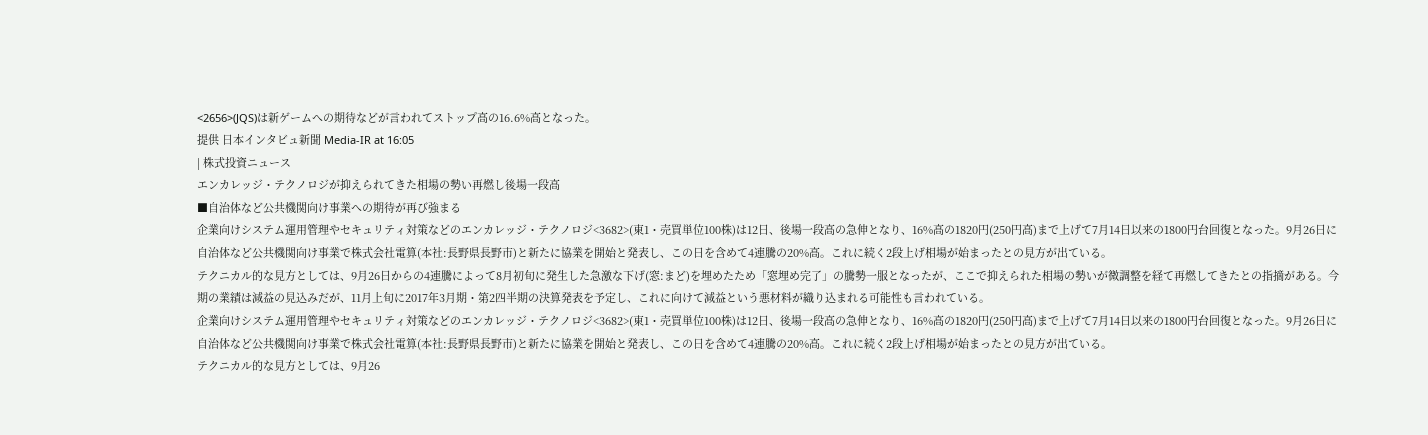<2656>(JQS)は新ゲームへの期待などが言われてストップ高の16.6%高となった。
提供 日本インタビュ新聞 Media-IR at 16:05
| 株式投資ニュース
エンカレッジ・テクノロジが抑えられてきた相場の勢い再燃し後場一段高
■自治体など公共機関向け事業への期待が再び強まる
企業向けシステム運用管理やセキュリティ対策などのエンカレッジ・テクノロジ<3682>(東1・売買単位100株)は12日、後場一段高の急伸となり、16%高の1820円(250円高)まで上げて7月14日以来の1800円台回復となった。9月26日に自治体など公共機関向け事業で株式会社電算(本社:長野県長野市)と新たに協業を開始と発表し、この日を含めて4連騰の20%高。これに続く2段上げ相場が始まったとの見方が出ている。
テクニカル的な見方としては、9月26日からの4連騰によって8月初旬に発生した急激な下げ(窓:まど)を埋めたため「窓埋め完了」の騰勢一服となったが、ここで抑えられた相場の勢いが微調整を経て再燃してきたとの指摘がある。今期の業績は減益の見込みだが、11月上旬に2017年3月期・第2四半期の決算発表を予定し、これに向けて減益という悪材料が織り込まれる可能性も言われている。
企業向けシステム運用管理やセキュリティ対策などのエンカレッジ・テクノロジ<3682>(東1・売買単位100株)は12日、後場一段高の急伸となり、16%高の1820円(250円高)まで上げて7月14日以来の1800円台回復となった。9月26日に自治体など公共機関向け事業で株式会社電算(本社:長野県長野市)と新たに協業を開始と発表し、この日を含めて4連騰の20%高。これに続く2段上げ相場が始まったとの見方が出ている。
テクニカル的な見方としては、9月26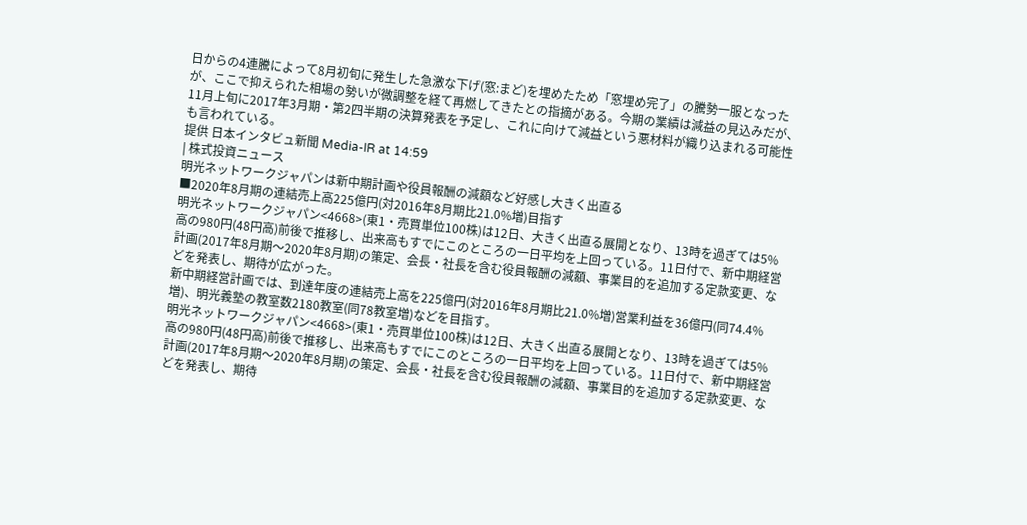日からの4連騰によって8月初旬に発生した急激な下げ(窓:まど)を埋めたため「窓埋め完了」の騰勢一服となったが、ここで抑えられた相場の勢いが微調整を経て再燃してきたとの指摘がある。今期の業績は減益の見込みだが、11月上旬に2017年3月期・第2四半期の決算発表を予定し、これに向けて減益という悪材料が織り込まれる可能性も言われている。
提供 日本インタビュ新聞 Media-IR at 14:59
| 株式投資ニュース
明光ネットワークジャパンは新中期計画や役員報酬の減額など好感し大きく出直る
■2020年8月期の連結売上高225億円(対2016年8月期比21.0%増)目指す
明光ネットワークジャパン<4668>(東1・売買単位100株)は12日、大きく出直る展開となり、13時を過ぎては5%高の980円(48円高)前後で推移し、出来高もすでにこのところの一日平均を上回っている。11日付で、新中期経営計画(2017年8月期〜2020年8月期)の策定、会長・社長を含む役員報酬の減額、事業目的を追加する定款変更、などを発表し、期待が広がった。
新中期経営計画では、到達年度の連結売上高を225億円(対2016年8月期比21.0%増)営業利益を36億円(同74.4%増)、明光義塾の教室数2180教室(同78教室増)などを目指す。
明光ネットワークジャパン<4668>(東1・売買単位100株)は12日、大きく出直る展開となり、13時を過ぎては5%高の980円(48円高)前後で推移し、出来高もすでにこのところの一日平均を上回っている。11日付で、新中期経営計画(2017年8月期〜2020年8月期)の策定、会長・社長を含む役員報酬の減額、事業目的を追加する定款変更、などを発表し、期待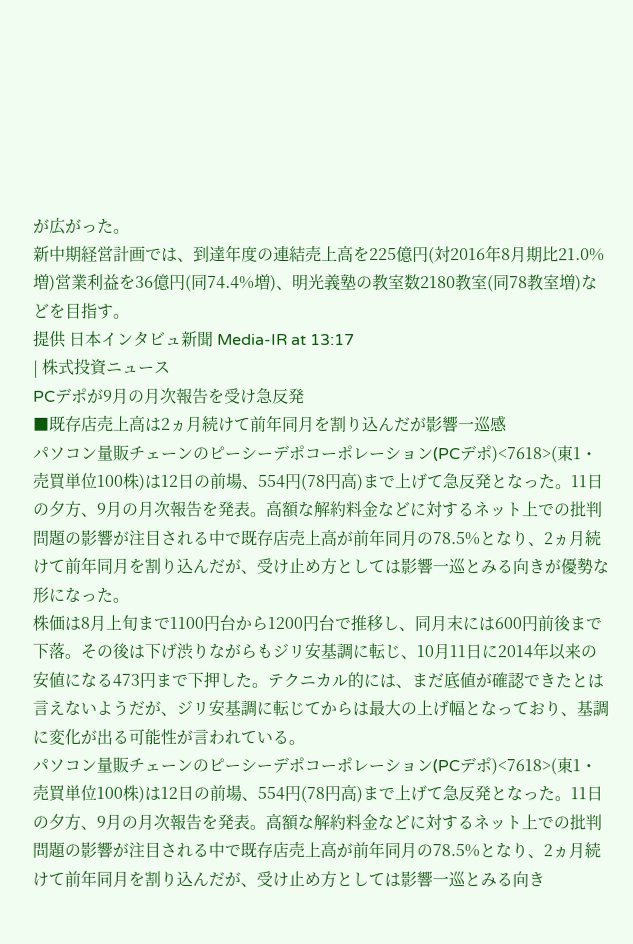が広がった。
新中期経営計画では、到達年度の連結売上高を225億円(対2016年8月期比21.0%増)営業利益を36億円(同74.4%増)、明光義塾の教室数2180教室(同78教室増)などを目指す。
提供 日本インタビュ新聞 Media-IR at 13:17
| 株式投資ニュース
PCデポが9月の月次報告を受け急反発
■既存店売上高は2ヵ月続けて前年同月を割り込んだが影響一巡感
パソコン量販チェーンのピーシーデポコーポレーション(PCデポ)<7618>(東1・売買単位100株)は12日の前場、554円(78円高)まで上げて急反発となった。11日の夕方、9月の月次報告を発表。高額な解約料金などに対するネット上での批判問題の影響が注目される中で既存店売上高が前年同月の78.5%となり、2ヵ月続けて前年同月を割り込んだが、受け止め方としては影響一巡とみる向きが優勢な形になった。
株価は8月上旬まで1100円台から1200円台で推移し、同月末には600円前後まで下落。その後は下げ渋りながらもジリ安基調に転じ、10月11日に2014年以来の安値になる473円まで下押した。テクニカル的には、まだ底値が確認できたとは言えないようだが、ジリ安基調に転じてからは最大の上げ幅となっており、基調に変化が出る可能性が言われている。
パソコン量販チェーンのピーシーデポコーポレーション(PCデポ)<7618>(東1・売買単位100株)は12日の前場、554円(78円高)まで上げて急反発となった。11日の夕方、9月の月次報告を発表。高額な解約料金などに対するネット上での批判問題の影響が注目される中で既存店売上高が前年同月の78.5%となり、2ヵ月続けて前年同月を割り込んだが、受け止め方としては影響一巡とみる向き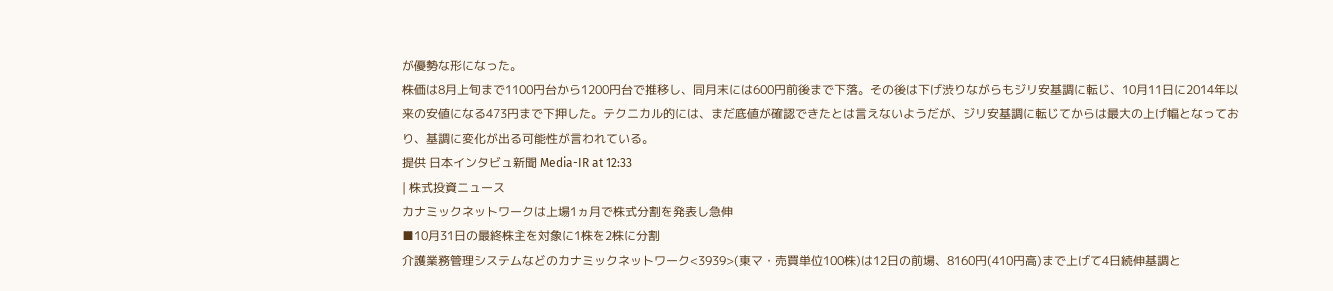が優勢な形になった。
株価は8月上旬まで1100円台から1200円台で推移し、同月末には600円前後まで下落。その後は下げ渋りながらもジリ安基調に転じ、10月11日に2014年以来の安値になる473円まで下押した。テクニカル的には、まだ底値が確認できたとは言えないようだが、ジリ安基調に転じてからは最大の上げ幅となっており、基調に変化が出る可能性が言われている。
提供 日本インタビュ新聞 Media-IR at 12:33
| 株式投資ニュース
カナミックネットワークは上場1ヵ月で株式分割を発表し急伸
■10月31日の最終株主を対象に1株を2株に分割
介護業務管理システムなどのカナミックネットワーク<3939>(東マ・売買単位100株)は12日の前場、8160円(410円高)まで上げて4日続伸基調と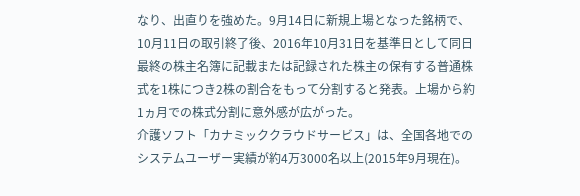なり、出直りを強めた。9月14日に新規上場となった銘柄で、10月11日の取引終了後、2016年10月31日を基準日として同日最終の株主名簿に記載または記録された株主の保有する普通株式を1株につき2株の割合をもって分割すると発表。上場から約1ヵ月での株式分割に意外感が広がった。
介護ソフト「カナミッククラウドサービス」は、全国各地でのシステムユーザー実績が約4万3000名以上(2015年9月現在)。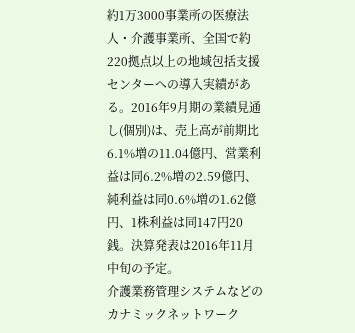約1万3000事業所の医療法人・介護事業所、全国で約220拠点以上の地域包括支援センターへの導入実績がある。2016年9月期の業績見通し(個別)は、売上高が前期比6.1%増の11.04億円、営業利益は同6.2%増の2.59億円、純利益は同0.6%増の1.62億円、1株利益は同147円20銭。決算発表は2016年11月中旬の予定。
介護業務管理システムなどのカナミックネットワーク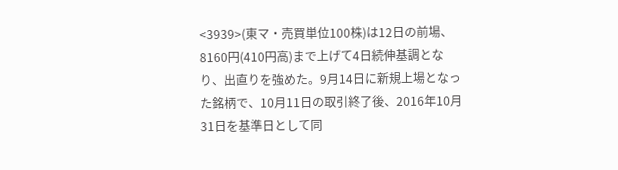<3939>(東マ・売買単位100株)は12日の前場、8160円(410円高)まで上げて4日続伸基調となり、出直りを強めた。9月14日に新規上場となった銘柄で、10月11日の取引終了後、2016年10月31日を基準日として同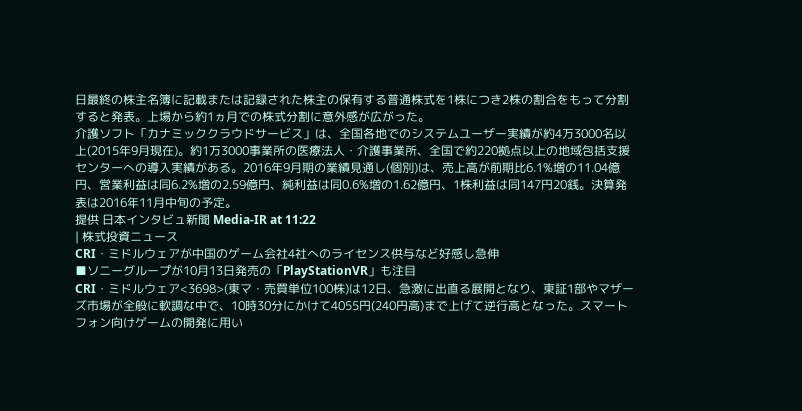日最終の株主名簿に記載または記録された株主の保有する普通株式を1株につき2株の割合をもって分割すると発表。上場から約1ヵ月での株式分割に意外感が広がった。
介護ソフト「カナミッククラウドサービス」は、全国各地でのシステムユーザー実績が約4万3000名以上(2015年9月現在)。約1万3000事業所の医療法人・介護事業所、全国で約220拠点以上の地域包括支援センターへの導入実績がある。2016年9月期の業績見通し(個別)は、売上高が前期比6.1%増の11.04億円、営業利益は同6.2%増の2.59億円、純利益は同0.6%増の1.62億円、1株利益は同147円20銭。決算発表は2016年11月中旬の予定。
提供 日本インタビュ新聞 Media-IR at 11:22
| 株式投資ニュース
CRI・ミドルウェアが中国のゲーム会社4社へのライセンス供与など好感し急伸
■ソニーグループが10月13日発売の「PlayStationVR」も注目
CRI・ミドルウェア<3698>(東マ・売買単位100株)は12日、急激に出直る展開となり、東証1部やマザーズ市場が全般に軟調な中で、10時30分にかけて4055円(240円高)まで上げて逆行高となった。スマートフォン向けゲームの開発に用い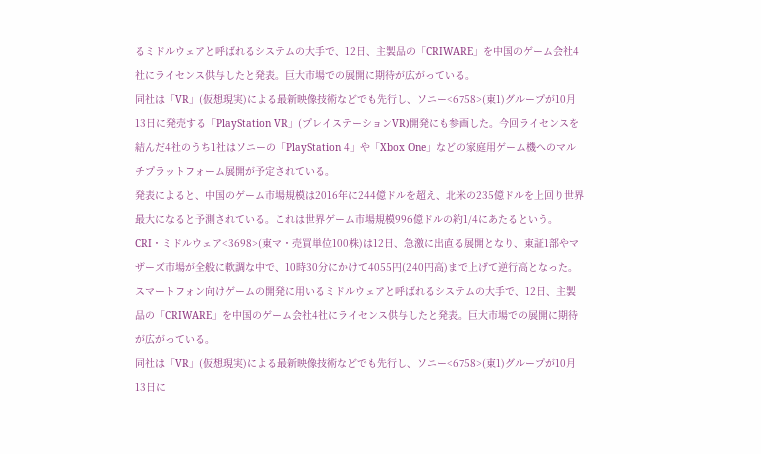るミドルウェアと呼ばれるシステムの大手で、12日、主製品の「CRIWARE」を中国のゲーム会社4社にライセンス供与したと発表。巨大市場での展開に期待が広がっている。
同社は「VR」(仮想現実)による最新映像技術などでも先行し、ソニー<6758>(東1)グループが10月13日に発売する「PlayStation VR」(プレイステーションVR)開発にも参画した。今回ライセンスを結んだ4社のうち1社はソニーの「PlayStation 4」や「Xbox One」などの家庭用ゲーム機へのマルチプラットフォーム展開が予定されている。
発表によると、中国のゲーム市場規模は2016年に244億ドルを超え、北米の235億ドルを上回り世界最大になると予測されている。これは世界ゲーム市場規模996億ドルの約1/4にあたるという。
CRI・ミドルウェア<3698>(東マ・売買単位100株)は12日、急激に出直る展開となり、東証1部やマザーズ市場が全般に軟調な中で、10時30分にかけて4055円(240円高)まで上げて逆行高となった。スマートフォン向けゲームの開発に用いるミドルウェアと呼ばれるシステムの大手で、12日、主製品の「CRIWARE」を中国のゲーム会社4社にライセンス供与したと発表。巨大市場での展開に期待が広がっている。
同社は「VR」(仮想現実)による最新映像技術などでも先行し、ソニー<6758>(東1)グループが10月13日に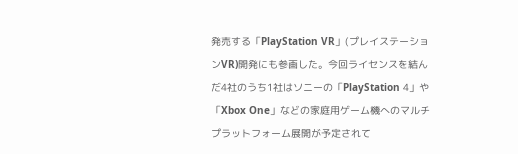発売する「PlayStation VR」(プレイステーションVR)開発にも参画した。今回ライセンスを結んだ4社のうち1社はソニーの「PlayStation 4」や「Xbox One」などの家庭用ゲーム機へのマルチプラットフォーム展開が予定されて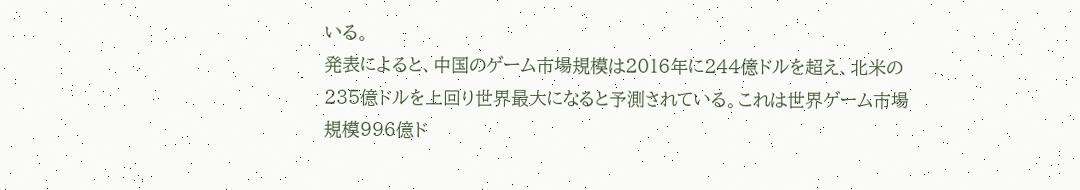いる。
発表によると、中国のゲーム市場規模は2016年に244億ドルを超え、北米の235億ドルを上回り世界最大になると予測されている。これは世界ゲーム市場規模996億ド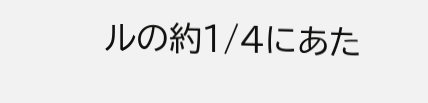ルの約1/4にあた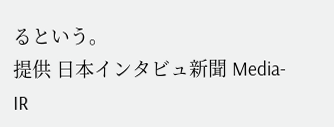るという。
提供 日本インタビュ新聞 Media-IR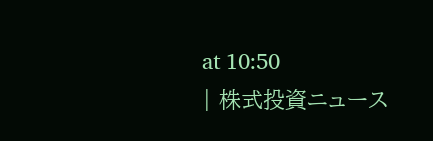at 10:50
| 株式投資ニュース